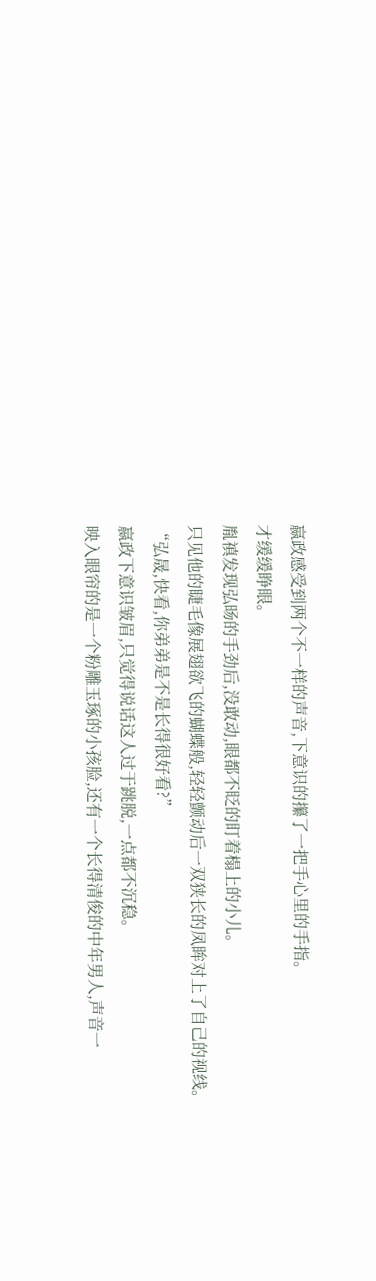嬴政感受到两个不一样的声音,下意识的攥了一把手心里的手指。
才缓缓睁眼。
胤禛发现弘旸的手劲后,没敢动,眼都不眨的盯着榻上的小儿。
只见他的睫毛像展翅欲飞的蝴蝶般,轻轻颤动后一双狭长的凤眸对上了自己的视线。
“弘晟,快看,你弟弟是不是长得很好看?”
嬴政下意识皱眉,只觉得说话这人过于跳脱,一点都不沉稳。
映入眼帘的是一个粉雕玉琢的小孩脸,还有一个长得清俊的中年男人,声音一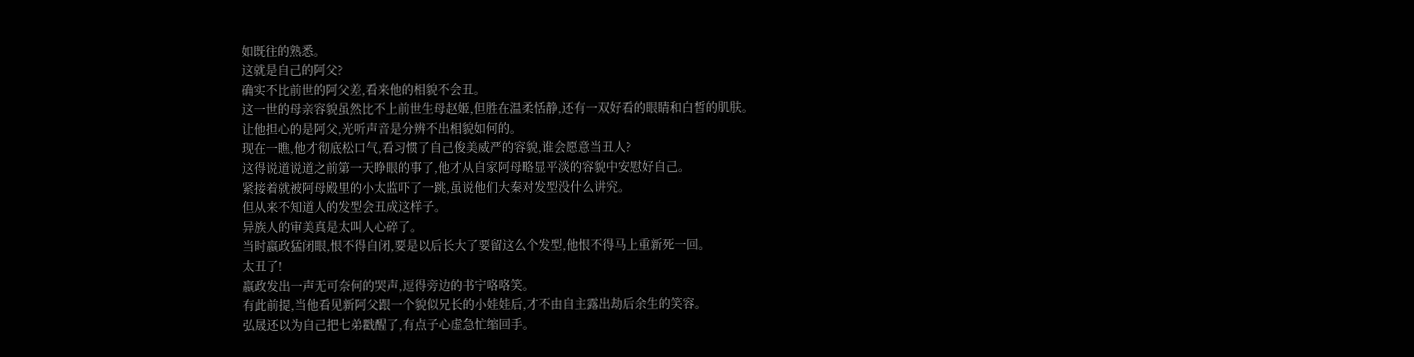如既往的熟悉。
这就是自己的阿父?
确实不比前世的阿父差,看来他的相貌不会丑。
这一世的母亲容貌虽然比不上前世生母赵姬,但胜在温柔恬静,还有一双好看的眼睛和白皙的肌肤。
让他担心的是阿父,光听声音是分辨不出相貌如何的。
现在一瞧,他才彻底松口气,看习惯了自己俊美威严的容貌,谁会愿意当丑人?
这得说道说道之前第一天睁眼的事了,他才从自家阿母略显平淡的容貌中安慰好自己。
紧接着就被阿母殿里的小太监吓了一跳,虽说他们大秦对发型没什么讲究。
但从来不知道人的发型会丑成这样子。
异族人的审美真是太叫人心碎了。
当时嬴政猛闭眼,恨不得自闭,要是以后长大了要留这么个发型,他恨不得马上重新死一回。
太丑了!
嬴政发出一声无可奈何的哭声,逗得旁边的书宁咯咯笑。
有此前提,当他看见新阿父跟一个貌似兄长的小娃娃后,才不由自主露出劫后余生的笑容。
弘晟还以为自己把七弟戳醒了,有点子心虚急忙缩回手。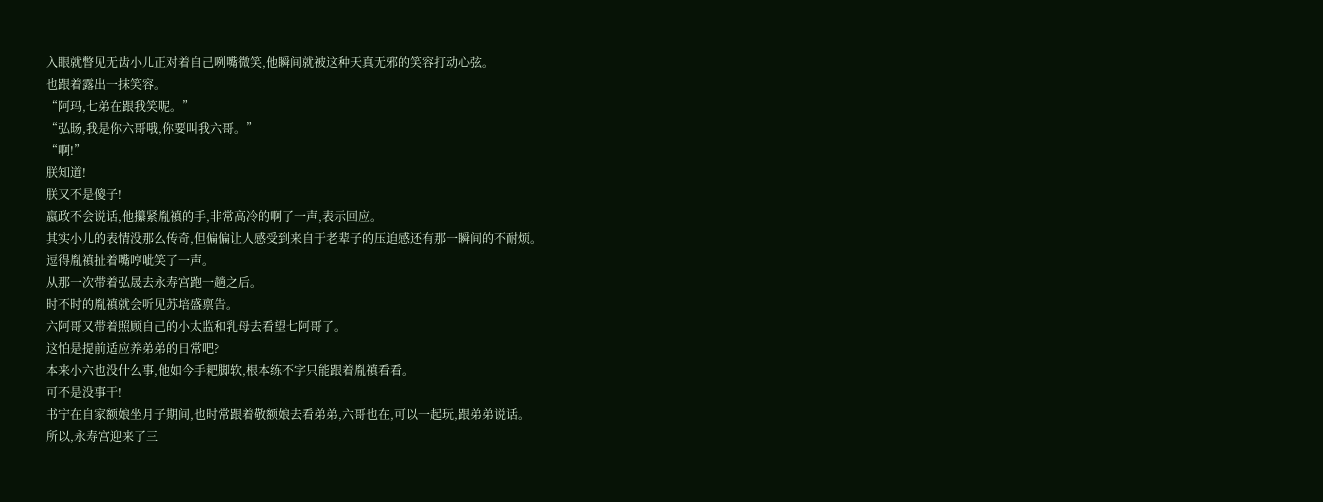入眼就瞥见无齿小儿正对着自己咧嘴微笑,他瞬间就被这种天真无邪的笑容打动心弦。
也跟着露出一抹笑容。
“阿玛,七弟在跟我笑呢。”
“弘旸,我是你六哥哦,你要叫我六哥。”
“啊!”
朕知道!
朕又不是傻子!
嬴政不会说话,他攥紧胤禛的手,非常高冷的啊了一声,表示回应。
其实小儿的表情没那么传奇,但偏偏让人感受到来自于老辈子的压迫感还有那一瞬间的不耐烦。
逗得胤禛扯着嘴哼呲笑了一声。
从那一次带着弘晟去永寿宫跑一趟之后。
时不时的胤禛就会听见苏培盛禀告。
六阿哥又带着照顾自己的小太监和乳母去看望七阿哥了。
这怕是提前适应养弟弟的日常吧?
本来小六也没什么事,他如今手耙脚软,根本练不字只能跟着胤禛看看。
可不是没事干!
书宁在自家额娘坐月子期间,也时常跟着敬额娘去看弟弟,六哥也在,可以一起玩,跟弟弟说话。
所以,永寿宫迎来了三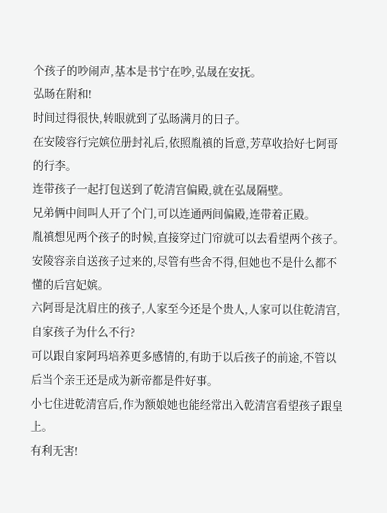个孩子的吵闹声,基本是书宁在吵,弘晟在安抚。
弘旸在附和!
时间过得很快,转眼就到了弘旸满月的日子。
在安陵容行完嫔位册封礼后,依照胤禛的旨意,芳草收拾好七阿哥的行李。
连带孩子一起打包送到了乾清宫偏殿,就在弘晟隔壁。
兄弟俩中间叫人开了个门,可以连通两间偏殿,连带着正殿。
胤禛想见两个孩子的时候,直接穿过门帘就可以去看望两个孩子。
安陵容亲自送孩子过来的,尽管有些舍不得,但她也不是什么都不懂的后宫妃嫔。
六阿哥是沈眉庄的孩子,人家至今还是个贵人,人家可以住乾清宫,自家孩子为什么不行?
可以跟自家阿玛培养更多感情的,有助于以后孩子的前途,不管以后当个亲王还是成为新帝都是件好事。
小七住进乾清宫后,作为额娘她也能经常出入乾清宫看望孩子跟皇上。
有利无害!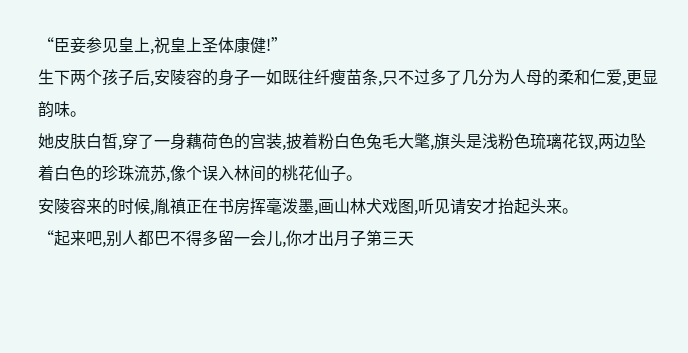“臣妾参见皇上,祝皇上圣体康健!”
生下两个孩子后,安陵容的身子一如既往纤瘦苗条,只不过多了几分为人母的柔和仁爱,更显韵味。
她皮肤白皙,穿了一身藕荷色的宫装,披着粉白色兔毛大氅,旗头是浅粉色琉璃花钗,两边坠着白色的珍珠流苏,像个误入林间的桃花仙子。
安陵容来的时候,胤禛正在书房挥毫泼墨,画山林犬戏图,听见请安才抬起头来。
“起来吧,别人都巴不得多留一会儿,你才出月子第三天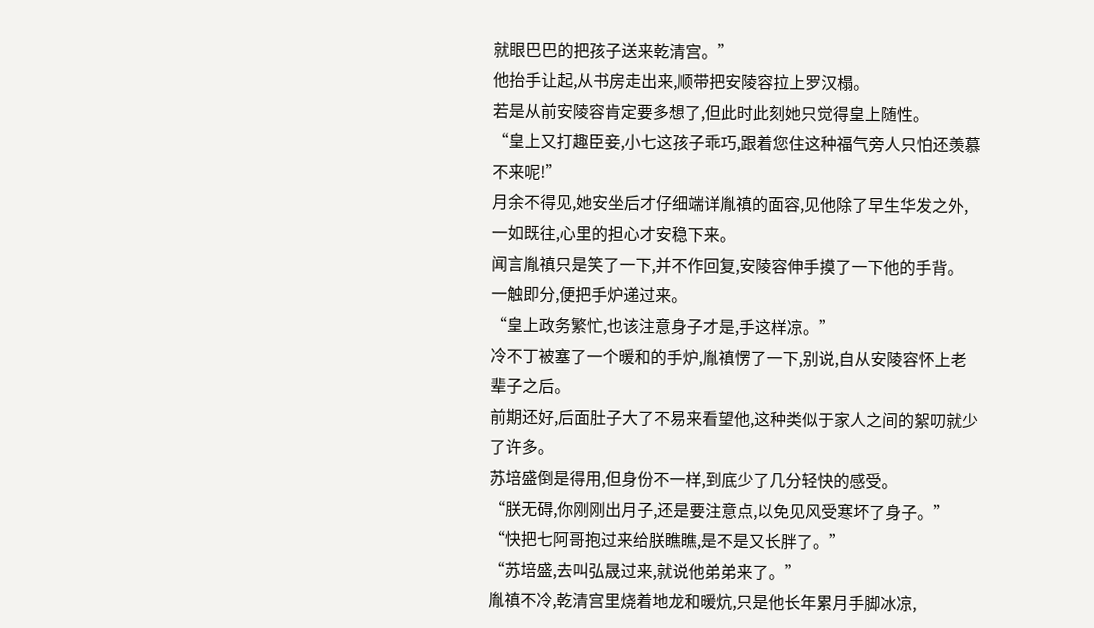就眼巴巴的把孩子送来乾清宫。”
他抬手让起,从书房走出来,顺带把安陵容拉上罗汉榻。
若是从前安陵容肯定要多想了,但此时此刻她只觉得皇上随性。
“皇上又打趣臣妾,小七这孩子乖巧,跟着您住这种福气旁人只怕还羡慕不来呢!”
月余不得见,她安坐后才仔细端详胤禛的面容,见他除了早生华发之外,一如既往,心里的担心才安稳下来。
闻言胤禛只是笑了一下,并不作回复,安陵容伸手摸了一下他的手背。
一触即分,便把手炉递过来。
“皇上政务繁忙,也该注意身子才是,手这样凉。”
冷不丁被塞了一个暖和的手炉,胤禛愣了一下,别说,自从安陵容怀上老辈子之后。
前期还好,后面肚子大了不易来看望他,这种类似于家人之间的絮叨就少了许多。
苏培盛倒是得用,但身份不一样,到底少了几分轻快的感受。
“朕无碍,你刚刚出月子,还是要注意点,以免见风受寒坏了身子。”
“快把七阿哥抱过来给朕瞧瞧,是不是又长胖了。”
“苏培盛,去叫弘晟过来,就说他弟弟来了。”
胤禛不冷,乾清宫里烧着地龙和暖炕,只是他长年累月手脚冰凉,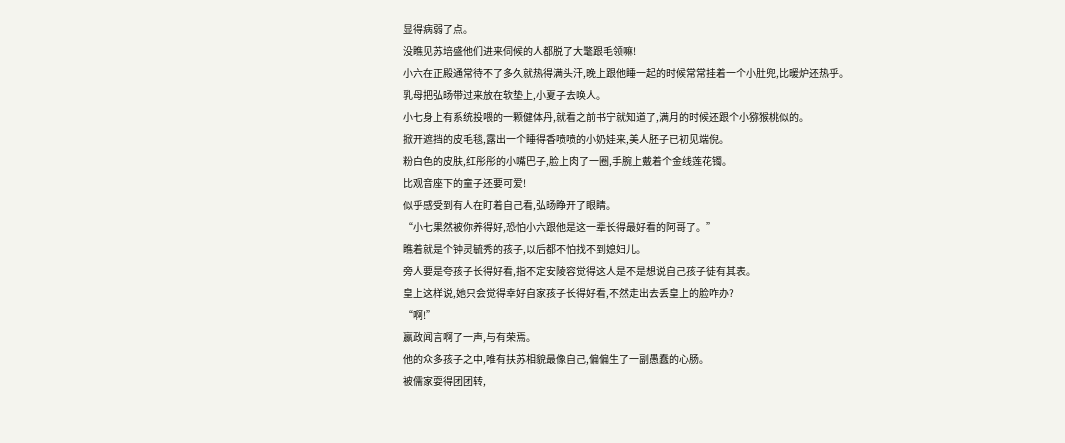显得病弱了点。
没瞧见苏培盛他们进来伺候的人都脱了大氅跟毛领嘛!
小六在正殿通常待不了多久就热得满头汗,晚上跟他睡一起的时候常常挂着一个小肚兜,比暖炉还热乎。
乳母把弘旸带过来放在软垫上,小夏子去唤人。
小七身上有系统投喂的一颗健体丹,就看之前书宁就知道了,满月的时候还跟个小猕猴桃似的。
掀开遮挡的皮毛毯,露出一个睡得香喷喷的小奶娃来,美人胚子已初见端倪。
粉白色的皮肤,红彤彤的小嘴巴子,脸上肉了一圈,手腕上戴着个金线莲花镯。
比观音座下的童子还要可爱!
似乎感受到有人在盯着自己看,弘旸睁开了眼睛。
“小七果然被你养得好,恐怕小六跟他是这一辈长得最好看的阿哥了。”
瞧着就是个钟灵毓秀的孩子,以后都不怕找不到媳妇儿。
旁人要是夸孩子长得好看,指不定安陵容觉得这人是不是想说自己孩子徒有其表。
皇上这样说,她只会觉得幸好自家孩子长得好看,不然走出去丢皇上的脸咋办?
“啊!”
嬴政闻言啊了一声,与有荣焉。
他的众多孩子之中,唯有扶苏相貌最像自己,偏偏生了一副愚蠢的心肠。
被儒家耍得团团转,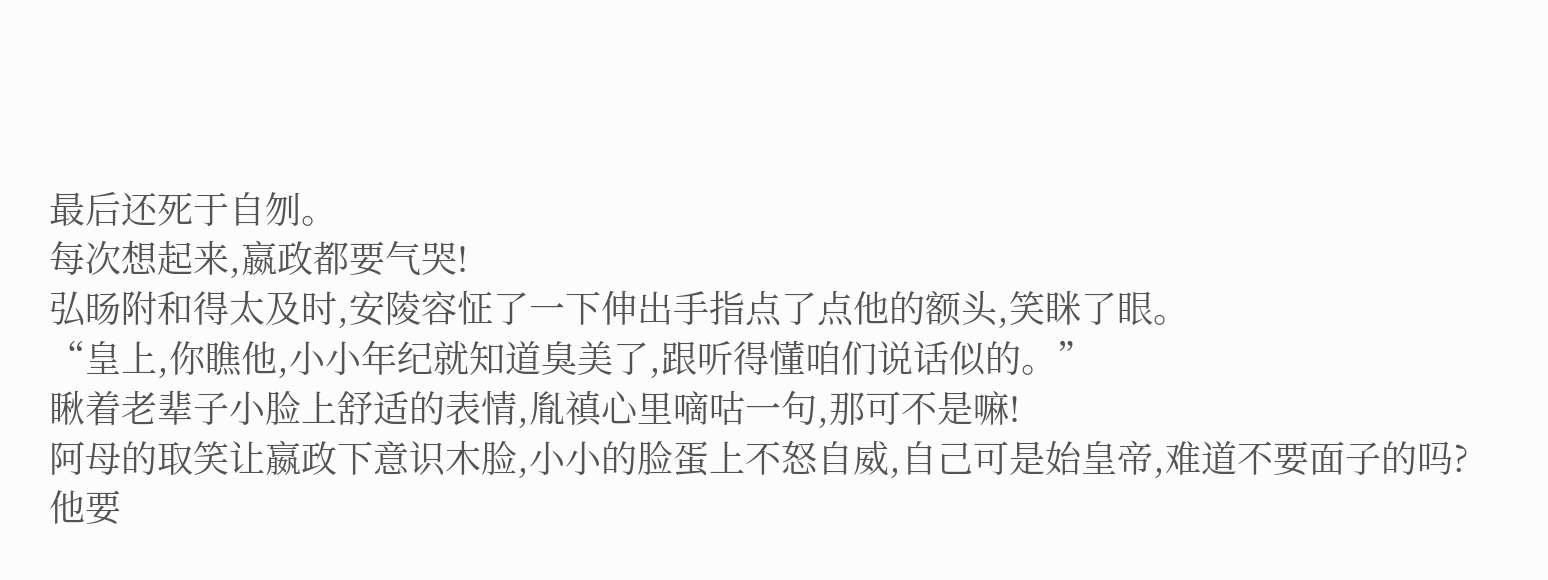最后还死于自刎。
每次想起来,嬴政都要气哭!
弘旸附和得太及时,安陵容怔了一下伸出手指点了点他的额头,笑眯了眼。
“皇上,你瞧他,小小年纪就知道臭美了,跟听得懂咱们说话似的。”
瞅着老辈子小脸上舒适的表情,胤禛心里嘀咕一句,那可不是嘛!
阿母的取笑让嬴政下意识木脸,小小的脸蛋上不怒自威,自己可是始皇帝,难道不要面子的吗?
他要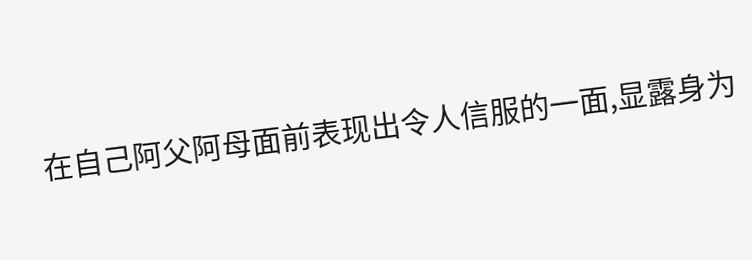在自己阿父阿母面前表现出令人信服的一面,显露身为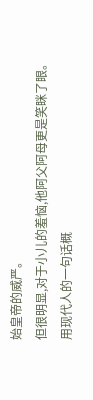始皇帝的威严。
但很明显,对于小儿的羞恼,他阿父阿母更是笑眯了眼。
用现代人的一句话概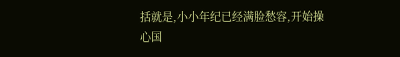括就是,小小年纪已经满脸愁容,开始操心国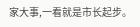家大事,一看就是市长起步。